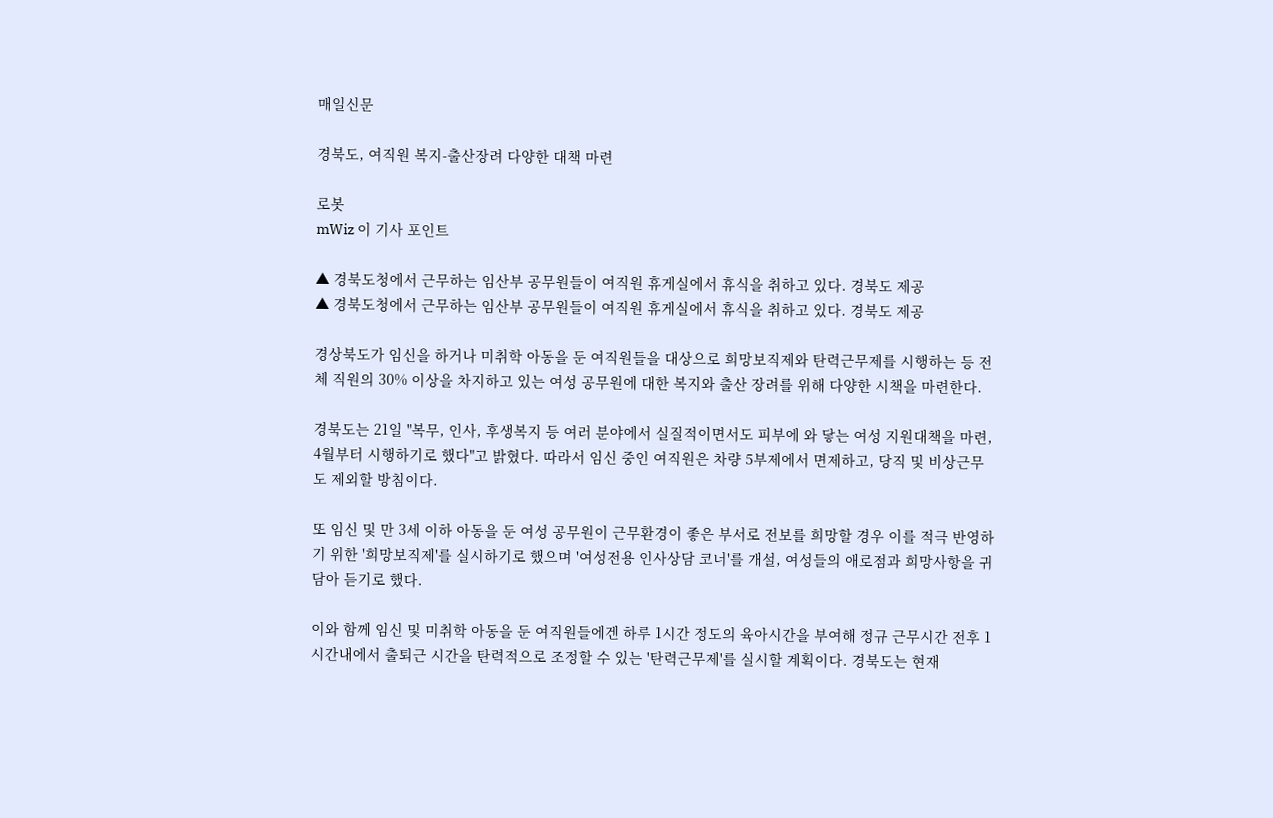매일신문

경북도, 여직원 복지-출산장려 다양한 대책 마련

로봇
mWiz 이 기사 포인트

▲ 경북도청에서 근무하는 임산부 공무원들이 여직원 휴게실에서 휴식을 취하고 있다. 경북도 제공
▲ 경북도청에서 근무하는 임산부 공무원들이 여직원 휴게실에서 휴식을 취하고 있다. 경북도 제공

경상북도가 임신을 하거나 미취학 아동을 둔 여직원들을 대상으로 희망보직제와 탄력근무제를 시행하는 등 전체 직원의 30% 이상을 차지하고 있는 여성 공무원에 대한 복지와 출산 장려를 위해 다양한 시책을 마련한다.

경북도는 21일 "복무, 인사, 후생복지 등 여러 분야에서 실질적이면서도 피부에 와 닿는 여성 지원대책을 마련, 4월부터 시행하기로 했다"고 밝혔다. 따라서 임신 중인 여직원은 차량 5부제에서 면제하고, 당직 및 비상근무도 제외할 방침이다.

또 임신 및 만 3세 이하 아동을 둔 여성 공무원이 근무환경이 좋은 부서로 전보를 희망할 경우 이를 적극 반영하기 위한 '희망보직제'를 실시하기로 했으며 '여성전용 인사상담 코너'를 개설, 여성들의 애로점과 희망사항을 귀담아 듣기로 했다.

이와 함께 임신 및 미취학 아동을 둔 여직원들에겐 하루 1시간 정도의 육아시간을 부여해 정규 근무시간 전후 1시간내에서 출퇴근 시간을 탄력적으로 조정할 수 있는 '탄력근무제'를 실시할 계획이다. 경북도는 현재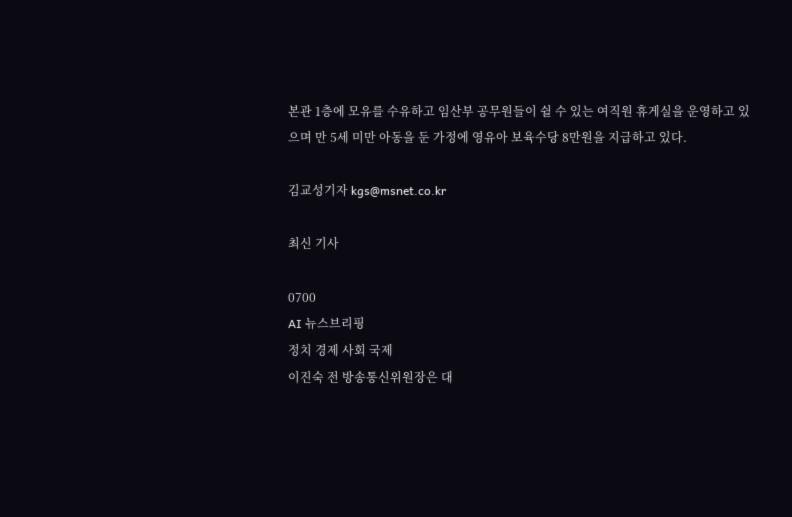본관 1층에 모유를 수유하고 임산부 공무원들이 쉴 수 있는 여직원 휴게실을 운영하고 있으며 만 5세 미만 아동을 둔 가정에 영유아 보육수당 8만원을 지급하고 있다.

김교성기자 kgs@msnet.co.kr

최신 기사

0700
AI 뉴스브리핑
정치 경제 사회 국제
이진숙 전 방송통신위원장은 대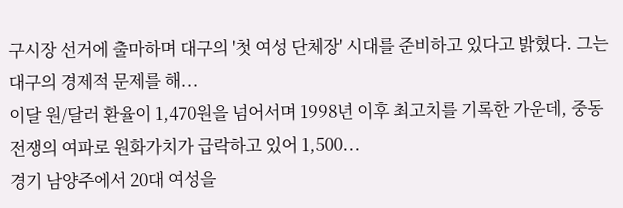구시장 선거에 출마하며 대구의 '첫 여성 단체장' 시대를 준비하고 있다고 밝혔다. 그는 대구의 경제적 문제를 해...
이달 원/달러 환율이 1,470원을 넘어서며 1998년 이후 최고치를 기록한 가운데, 중동 전쟁의 여파로 원화가치가 급락하고 있어 1,500...
경기 남양주에서 20대 여성을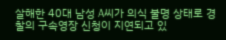살해한 40대 남성 A씨가 의식 불명 상태로 경찰의 구속영장 신청이 지연되고 있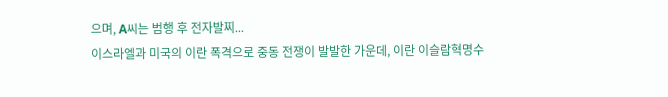으며, A씨는 범행 후 전자발찌...
이스라엘과 미국의 이란 폭격으로 중동 전쟁이 발발한 가운데, 이란 이슬람혁명수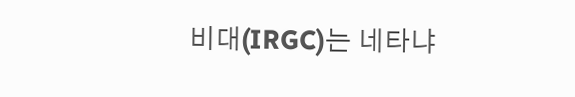비대(IRGC)는 네타냐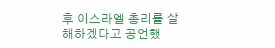후 이스라엘 총리를 살해하겠다고 공언했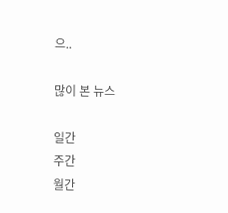으..

많이 본 뉴스

일간
주간
월간